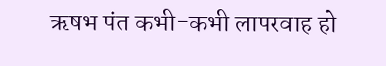ऋषभ पंत कभी-कभी लापरवाह हो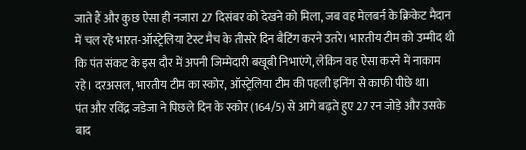जाते हैं और कुछ ऐसा ही नजारा 27 दिसंबर को देखने को मिला, जब वह मेलबर्न के क्रिकेट मैदान में चल रहे भारत-ऑस्ट्रेलिया टेस्ट मैच के तीसरे दिन बैटिंग करने उतरे। भारतीय टीम को उम्मीद थी कि पंत संकट के इस दौर में अपनी जिम्मेदारी बखूबी निभाएंगे, लेकिन वह ऐसा करने में नाकाम रहे। दरअसल, भारतीय टीम का स्कोर, ऑस्ट्रेलिया टीम की पहली इनिंग से काफी पीछे था।
पंत और रविंद्र जडेजा ने पिछले दिन के स्कोर (164/5) से आगे बढ़ते हुए 27 रन जोड़े और उसके बाद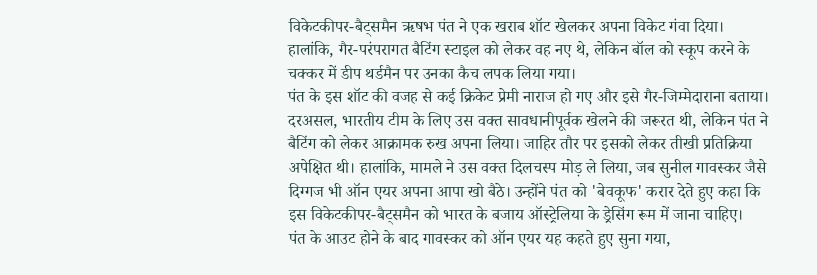विकेटकीपर-बैट्समैन ऋषभ पंत ने एक खराब शॉट खेलकर अपना विकेट गंवा दिया। हालांकि, गैर-परंपरागत बैटिंग स्टाइल को लेकर वह नए थे, लेकिन बॉल को स्कूप करने के चक्कर में डीप थर्डमैन पर उनका कैच लपक लिया गया।
पंत के इस शॉट की वजह से कई क्रिकेट प्रेमी नाराज हो गए और इसे गैर-जिम्मेदाराना बताया। दरअसल, भारतीय टीम के लिए उस वक्त सावधानीपूर्वक खेलने की जरूरत थी, लेकिन पंत ने बैटिंग को लेकर आक्रामक रुख अपना लिया। जाहिर तौर पर इसको लेकर तीखी प्रतिक्रिया अपेक्षित थी। हालांकि, मामले ने उस वक्त दिलचस्प मोड़ ले लिया, जब सुनील गावस्कर जैसे दिग्गज भी ऑन एयर अपना आपा खो बैठे। उन्होंने पंत को 'बेवकूफ' करार देते हुए कहा कि इस विकेटकीपर-बैट्समैन को भारत के बजाय ऑस्ट्रेलिया के ड्रेसिंग रूम में जाना चाहिए।
पंत के आउट होने के बाद गावस्कर को ऑन एयर यह कहते हुए सुना गया,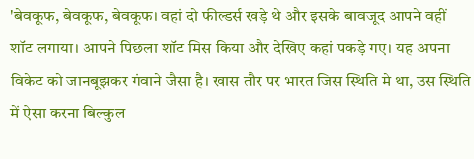'बेवकूफ, बेवकूफ, बेवकूफ। वहां दो फील्डर्स खड़े थे और इसके बावजूद आपने वहीं शॉट लगाया। आपने पिछला शॉट मिस किया और देखिए कहां पकड़े गए। यह अपना विकेट को जानबूझकर गंवाने जैसा है। खास तौर पर भारत जिस स्थिति मे था, उस स्थिति में ऐसा करना बिल्कुल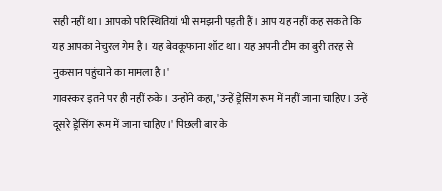सही नहीं था। आपको परिस्थितियां भी समझनी पड़ती हैं। आप यह नहीं कह सकते कि यह आपका नेचुरल गेम है। यह बेवकूफाना शॉट था। यह अपनी टीम का बुरी तरह से नुकसान पहुंचाने का मामला है।'
गावस्कर इतने पर ही नहीं रुके। उन्होंने कहा, 'उन्हें ड्रेसिंग रूम में नहीं जाना चाहिए। उन्हें दूसरे ड्रेसिंग रूम में जाना चाहिए।' पिछली बार के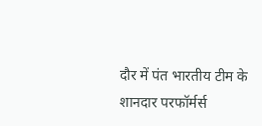दौर में पंत भारतीय टीम के शानदार परफॉर्मर्स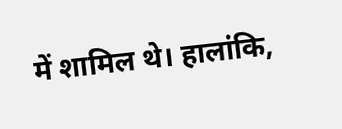में शामिल थे। हालांकि,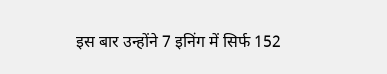इस बार उन्होंने 7 इनिंग में सिर्फ 152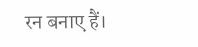रन बनाए हैं।